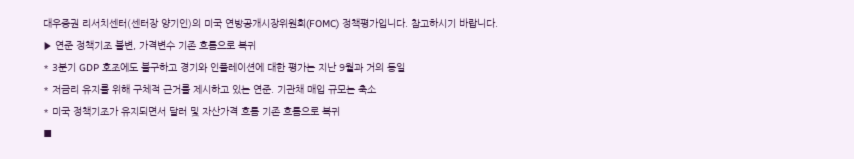대우증권 리서치센터(센터장 양기인)의 미국 연방공개시장위원회(FOMC) 정책평가입니다. 참고하시기 바랍니다.
▶ 연준 정책기조 불변, 가격변수 기존 흐름으로 복귀
* 3분기 GDP 호조에도 불구하고 경기와 인플레이션에 대한 평가는 지난 9월과 거의 동일
* 저금리 유지를 위해 구체적 근거를 제시하고 있는 연준. 기관채 매입 규모는 축소
* 미국 정책기조가 유지되면서 달러 및 자산가격 흐름 기존 흐름으로 복귀
■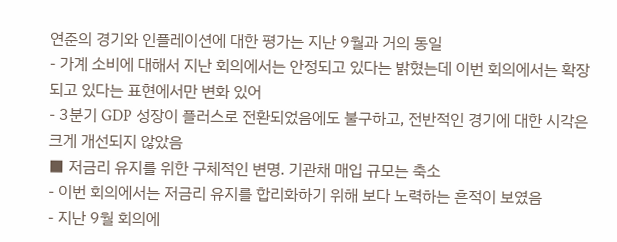연준의 경기와 인플레이션에 대한 평가는 지난 9월과 거의 동일
- 가계 소비에 대해서 지난 회의에서는 안정되고 있다는 밝혔는데 이번 회의에서는 확장되고 있다는 표현에서만 변화 있어
- 3분기 GDP 성장이 플러스로 전환되었음에도 불구하고, 전반적인 경기에 대한 시각은 크게 개선되지 않았음
■ 저금리 유지를 위한 구체적인 변명. 기관채 매입 규모는 축소
- 이번 회의에서는 저금리 유지를 합리화하기 위해 보다 노력하는 흔적이 보였음
- 지난 9월 회의에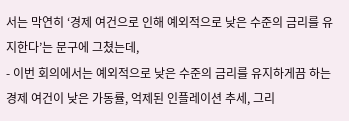서는 막연히 ‘경제 여건으로 인해 예외적으로 낮은 수준의 금리를 유지한다’는 문구에 그쳤는데,
- 이번 회의에서는 예외적으로 낮은 수준의 금리를 유지하게끔 하는 경제 여건이 낮은 가동률, 억제된 인플레이션 추세, 그리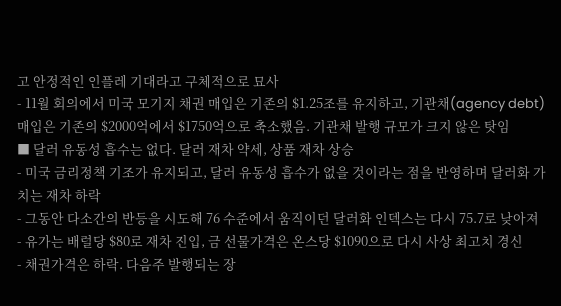고 안정적인 인플레 기대라고 구체적으로 묘사
- 11월 회의에서 미국 모기지 채권 매입은 기존의 $1.25조를 유지하고, 기관채(agency debt) 매입은 기존의 $2000억에서 $1750억으로 축소했음. 기관채 발행 규모가 크지 않은 탓임
■ 달러 유동성 흡수는 없다. 달러 재차 약세, 상품 재차 상승
- 미국 금리정책 기조가 유지되고, 달러 유동성 흡수가 없을 것이라는 점을 반영하며 달러화 가치는 재차 하락
- 그동안 다소간의 반등을 시도해 76 수준에서 움직이던 달러화 인덱스는 다시 75.7로 낮아져
- 유가는 배럴당 $80로 재차 진입, 금 선물가격은 온스당 $1090으로 다시 사상 최고치 경신
- 채권가격은 하락. 다음주 발행되는 장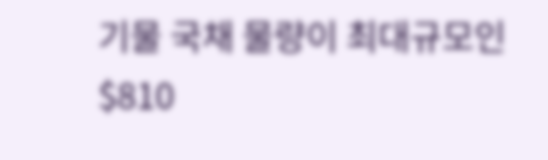기물 국채 물량이 최대규모인 $810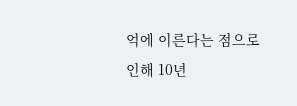억에 이른다는 점으로 인해 10년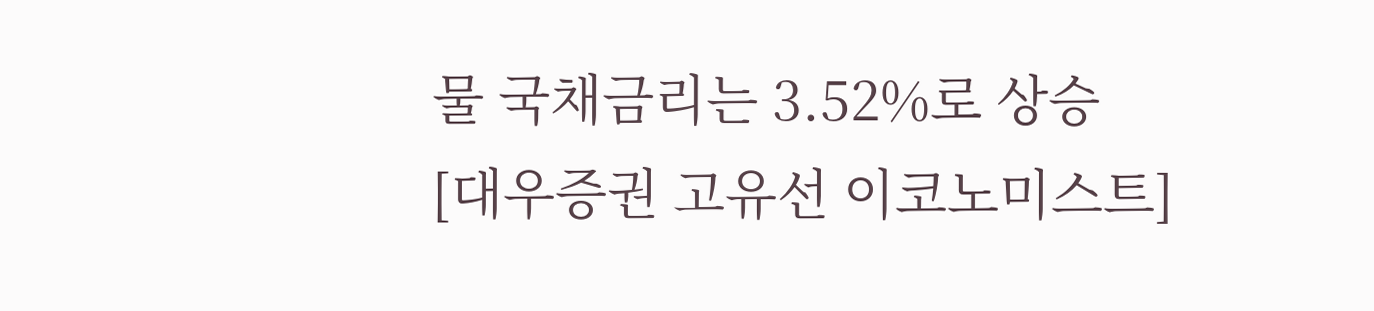물 국채금리는 3.52%로 상승
[대우증권 고유선 이코노미스트]